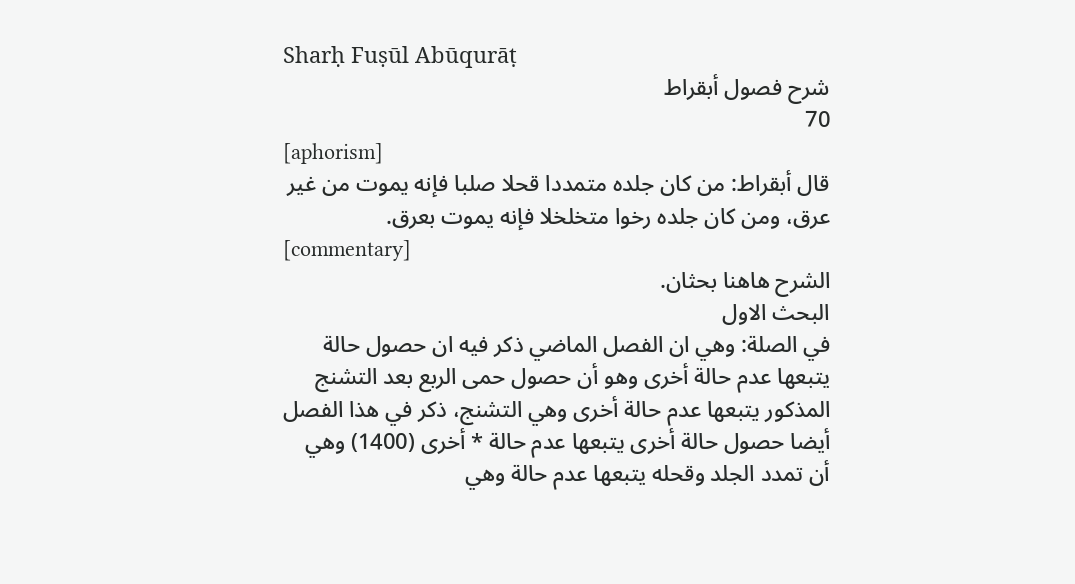Sharḥ Fuṣūl Abūqurāṭ
شرح فصول أبقراط
70
[aphorism]
قال أبقراط: من كان جلده متمددا قحلا صلبا فإنه يموت من غير عرق، ومن كان جلده رخوا متخلخلا فإنه يموت بعرق.
[commentary]
الشرح هاهنا بحثان.
البحث الاول
في الصلة: وهي ان الفصل الماضي ذكر فيه ان حصول حالة يتبعها عدم حالة أخرى وهو أن حصول حمى الربع بعد التشنج المذكور يتبعها عدم حالة أخرى وهي التشنج، ذكر في هذا الفصل أيضا حصول حالة أخرى يتبعها عدم حالة * أخرى (1400) وهي أن تمدد الجلد وقحله يتبعها عدم حالة وهي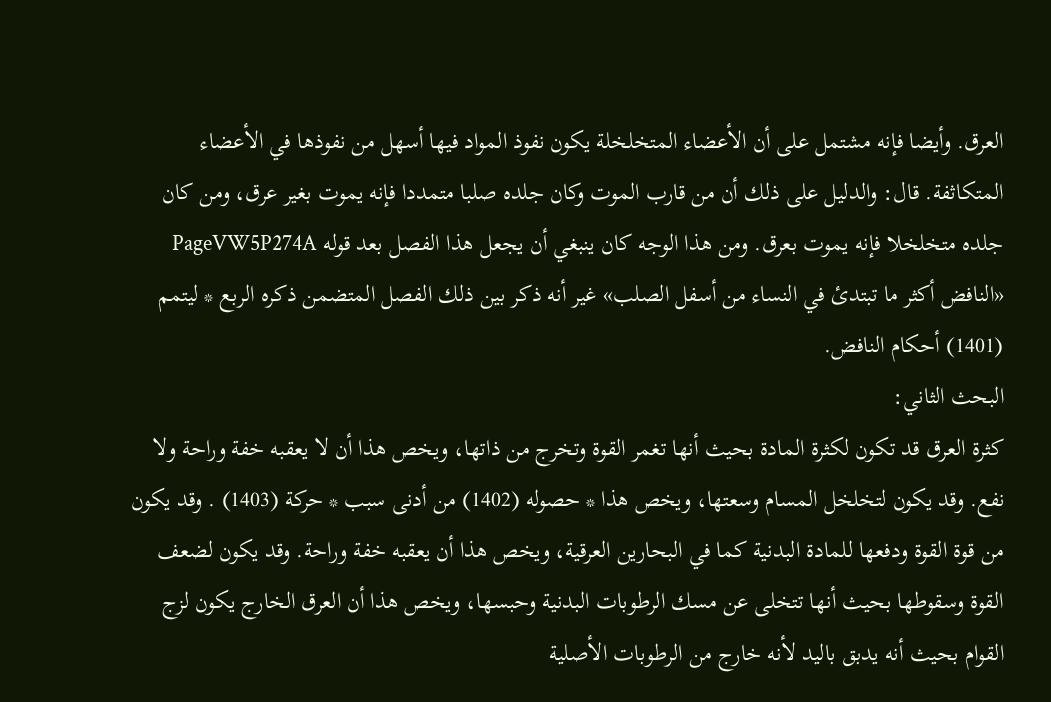العرق. وأيضا فإنه مشتمل على أن الأعضاء المتخلخلة يكون نفوذ المواد فيها أسهل من نفوذها في الأعضاء المتكاثفة. قال: والدليل على ذلك أن من قارب الموت وكان جلده صلبا متمددا فإنه يموت بغير عرق، ومن كان جلده متخلخلا فإنه يموت بعرق. ومن هذا الوجه كان ينبغي أن يجعل هذا الفصل بعد قوله PageVW5P274A «النافض أكثر ما تبتدئ في النساء من أسفل الصلب» غير أنه ذكر بين ذلك الفصل المتضمن ذكره الربع * ليتمم (1401) أحكام النافض.
البحث الثاني:
كثرة العرق قد تكون لكثرة المادة بحيث أنها تغمر القوة وتخرج من ذاتها، ويخص هذا أن لا يعقبه خفة وراحة ولا نفع. وقد يكون لتخلخل المسام وسعتها، ويخص هذا * حصوله (1402) من أدنى سبب * حركة (1403) . وقد يكون من قوة القوة ودفعها للمادة البدنية كما في البحارين العرقية، ويخص هذا أن يعقبه خفة وراحة. وقد يكون لضعف القوة وسقوطها بحيث أنها تتخلى عن مسك الرطوبات البدنية وحبسها، ويخص هذا أن العرق الخارج يكون لزج القوام بحيث أنه يدبق باليد لأنه خارج من الرطوبات الأصلية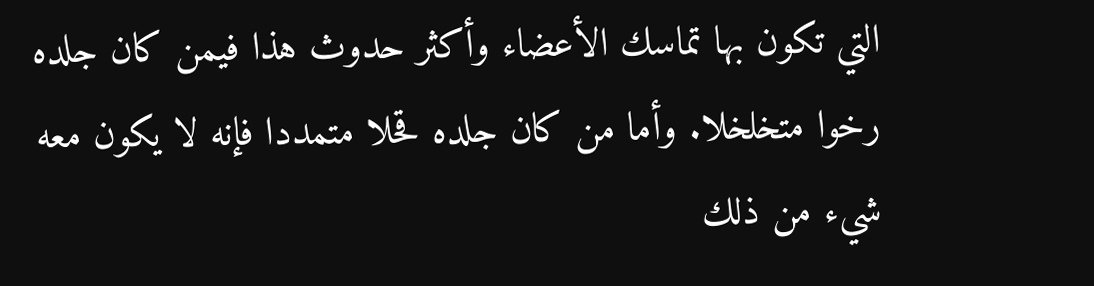التي تكون بها تماسك الأعضاء وأكثر حدوث هذا فيمن كان جلده رخوا متخلخلا. وأما من كان جلده قحلا متمددا فإنه لا يكون معه شيء من ذلك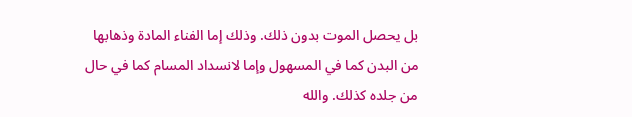بل يحصل الموت بدون ذلك. وذلك إما الفناء المادة وذهابها من البدن كما في المسهول وإما لانسداد المسام كما في حال من جلده كذلك. والله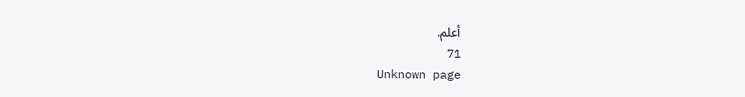أعلم.
71
Unknown page